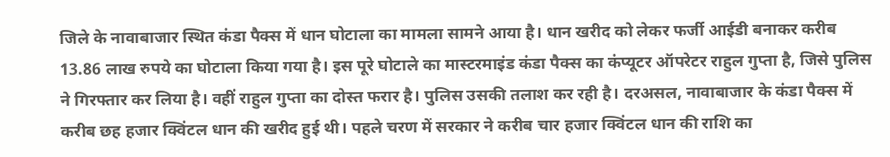जिले के नावाबाजार स्थित कंडा पैक्स में धान घोटाला का मामला सामने आया है। धान खरीद को लेकर फर्जी आईडी बनाकर करीब 13.86 लाख रुपये का घोटाला किया गया है। इस पूरे घोटाले का मास्टरमाइंड कंडा पैक्स का कंप्यूटर ऑपरेटर राहुल गुप्ता है, जिसे पुलिस ने गिरफ्तार कर लिया है। वहीं राहुल गुप्ता का दोस्त फरार है। पुलिस उसकी तलाश कर रही है। दरअसल, नावाबाजार के कंडा पैक्स में करीब छह हजार क्विंटल धान की खरीद हुई थी। पहले चरण में सरकार ने करीब चार हजार क्विंटल धान की राशि का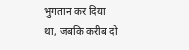भुगतान कर दिया था, जबकि करीब दो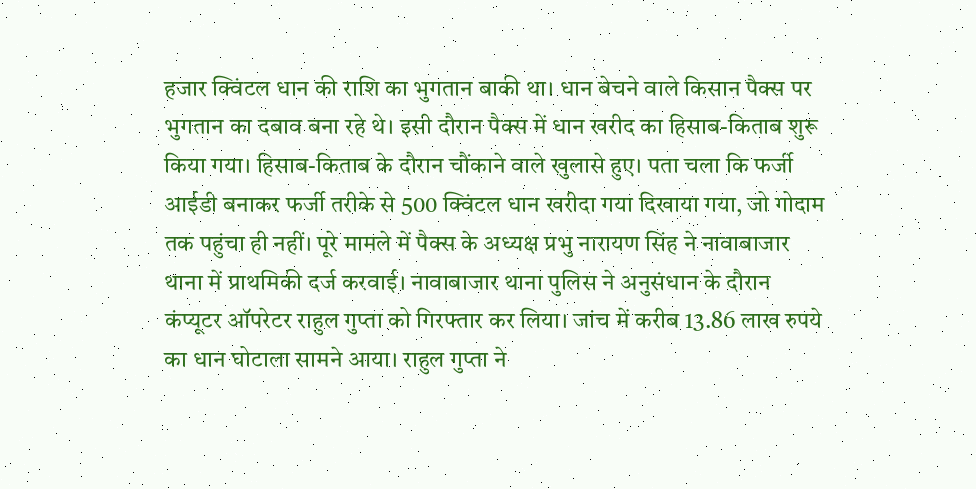हजार क्विंटल धान की राशि का भुगतान बाकी था। धान बेचने वाले किसान पैक्स पर भुगतान का दबाव बना रहे थे। इसी दौरान पैक्स में धान खरीद का हिसाब-किताब शुरू किया गया। हिसाब-किताब के दौरान चौंकाने वाले खुलासे हुए। पता चला कि फर्जी आईडी बनाकर फर्जी तरीके से 500 क्विंटल धान खरीदा गया दिखाया गया, जो गोदाम तक पहुंचा ही नहीं। पूरे मामले में पैक्स के अध्यक्ष प्रभु नारायण सिंह ने नावाबाजार थाना में प्राथमिकी दर्ज करवाई। नावाबाजार थाना पुलिस ने अनुसंधान के दौरान कंप्यूटर ऑपरेटर राहुल गुप्ता को गिरफ्तार कर लिया। जांच में करीब 13.86 लाख रुपये का धान घोटाला सामने आया। राहुल गुप्ता ने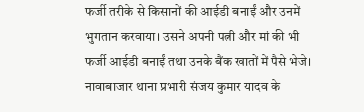फर्जी तरीके से किसानों की आईडी बनाईं और उनमें भुगतान करवाया। उसने अपनी पत्नी और मां की भी फर्जी आईडी बनाईं तथा उनके बैंक खातों में पैसे भेजे।
नावाबाजार थाना प्रभारी संजय कुमार यादव के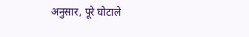अनुसार, पूरे घोटाले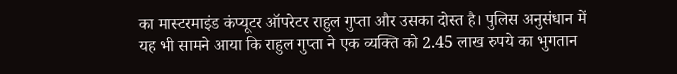का मास्टरमाइंड कंप्यूटर ऑपरेटर राहुल गुप्ता और उसका दोस्त है। पुलिस अनुसंधान में यह भी सामने आया कि राहुल गुप्ता ने एक व्यक्ति को 2.45 लाख रुपये का भुगतान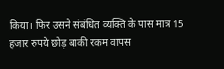किया। फिर उसने संबंधित व्यक्ति के पास मात्र 15 हजार रुपये छोड़ बाकी रकम वापस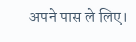अपने पास ले लिए।